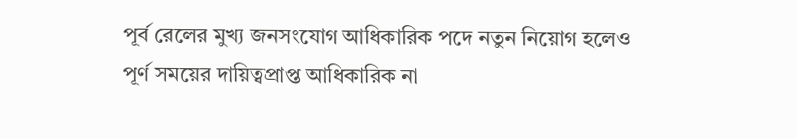পূর্ব রেলের মুখ্য জনসংযোগ আধিকারিক পদে নতুন নিয়োগ হলেও পূর্ণ সময়ের দায়িত্বপ্রাপ্ত আধিকারিক না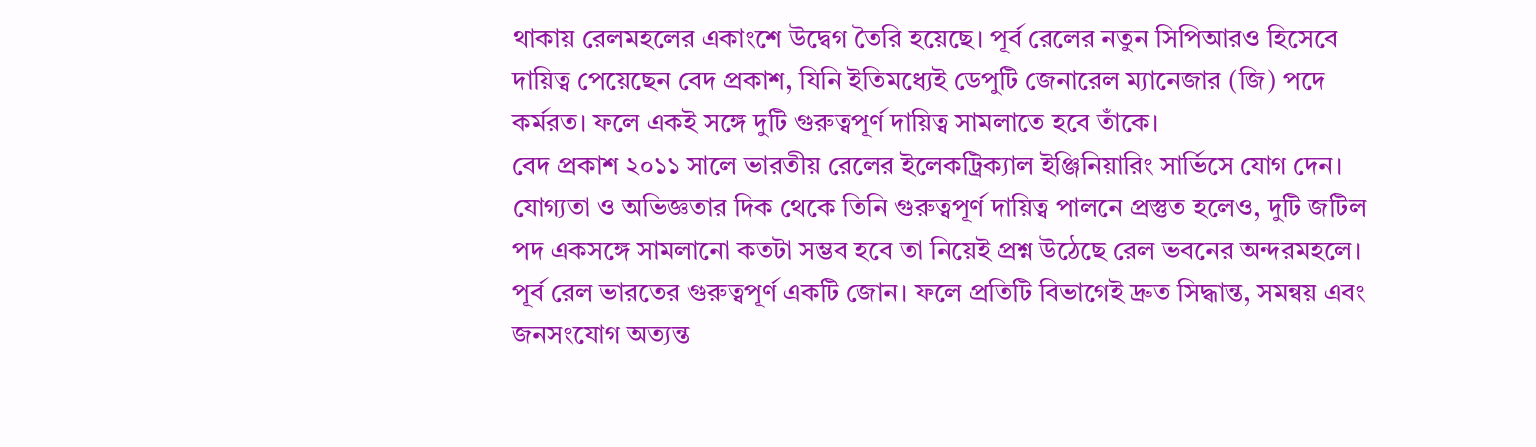থাকায় রেলমহলের একাংশে উদ্বেগ তৈরি হয়েছে। পূর্ব রেলের নতুন সিপিআরও হিসেবে দায়িত্ব পেয়েছেন বেদ প্রকাশ, যিনি ইতিমধ্যেই ডেপুটি জেনারেল ম্যানেজার (জি) পদে কর্মরত। ফলে একই সঙ্গে দুটি গুরুত্বপূর্ণ দায়িত্ব সামলাতে হবে তাঁকে।
বেদ প্রকাশ ২০১১ সালে ভারতীয় রেলের ইলেকট্রিক্যাল ইঞ্জিনিয়ারিং সার্ভিসে যোগ দেন। যোগ্যতা ও অভিজ্ঞতার দিক থেকে তিনি গুরুত্বপূর্ণ দায়িত্ব পালনে প্রস্তুত হলেও, দুটি জটিল পদ একসঙ্গে সামলানো কতটা সম্ভব হবে তা নিয়েই প্রশ্ন উঠেছে রেল ভবনের অন্দরমহলে। পূর্ব রেল ভারতের গুরুত্বপূর্ণ একটি জোন। ফলে প্রতিটি বিভাগেই দ্রুত সিদ্ধান্ত, সমন্বয় এবং জনসংযোগ অত্যন্ত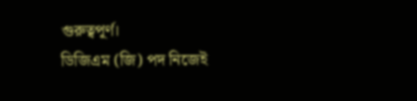গুরুত্বপূর্ণ।
ডিজিএম (জি) পদ নিজেই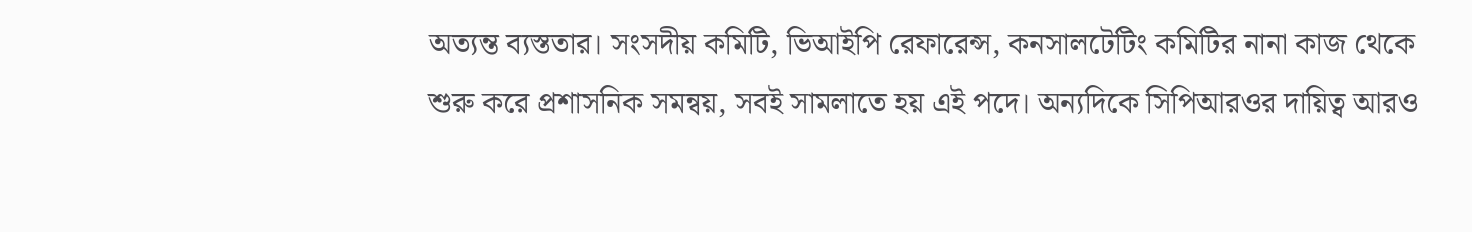অত্যন্ত ব্যস্ততার। সংসদীয় কমিটি, ভিআইপি রেফারেন্স, কনসালটেটিং কমিটির নানা কাজ থেকে শুরু করে প্রশাসনিক সমন্বয়, সবই সামলাতে হয় এই পদে। অন্যদিকে সিপিআরওর দায়িত্ব আরও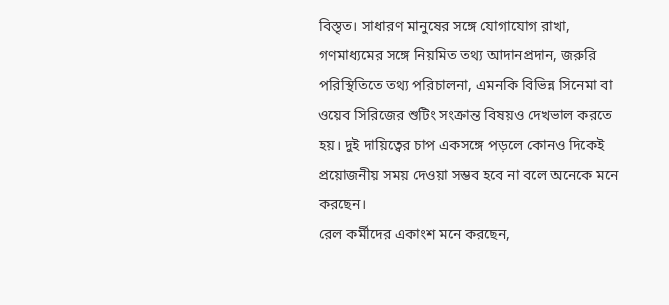বিস্তৃত। সাধারণ মানুষের সঙ্গে যোগাযোগ রাখা, গণমাধ্যমের সঙ্গে নিয়মিত তথ্য আদানপ্রদান, জরুরি পরিস্থিতিতে তথ্য পরিচালনা, এমনকি বিভিন্ন সিনেমা বা ওয়েব সিরিজের শুটিং সংক্রান্ত বিষয়ও দেখভাল করতে হয়। দুই দায়িত্বের চাপ একসঙ্গে পড়লে কোনও দিকেই প্রয়োজনীয় সময় দেওয়া সম্ভব হবে না বলে অনেকে মনে করছেন।
রেল কর্মীদের একাংশ মনে করছেন,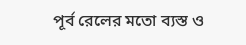পূর্ব রেলের মতো ব্যস্ত ও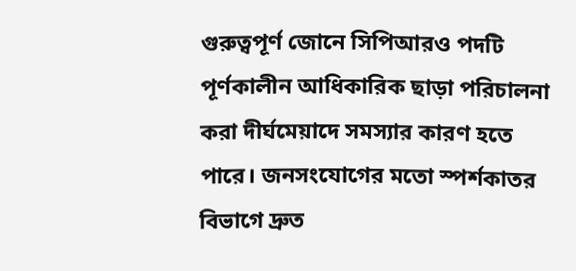গুরুত্বপূর্ণ জোনে সিপিআরও পদটি পূর্ণকালীন আধিকারিক ছাড়া পরিচালনা করা দীর্ঘমেয়াদে সমস্যার কারণ হতে পারে। জনসংযোগের মতো স্পর্শকাতর বিভাগে দ্রুত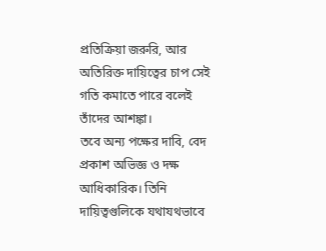প্রতিক্রিয়া জরুরি, আর অতিরিক্ত দায়িত্বের চাপ সেই গতি কমাতে পারে বলেই তাঁদের আশঙ্কা।
তবে অন্য পক্ষের দাবি, বেদ প্রকাশ অভিজ্ঞ ও দক্ষ আধিকারিক। তিনি দায়িত্বগুলিকে যথাযথভাবে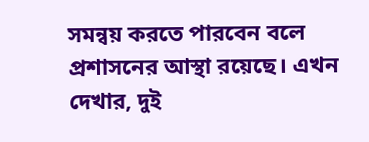সমন্বয় করতে পারবেন বলে প্রশাসনের আস্থা রয়েছে। এখন দেখার, দুই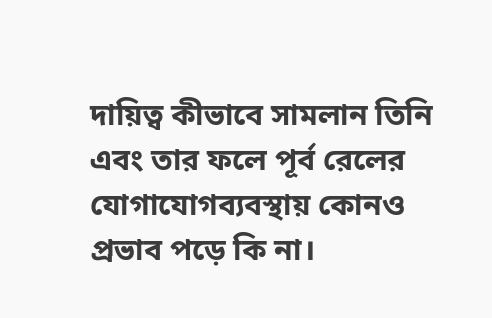দায়িত্ব কীভাবে সামলান তিনি এবং তার ফলে পূর্ব রেলের যোগাযোগব্যবস্থায় কোনও প্রভাব পড়ে কি না।